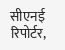सीएनई रिपोर्टर,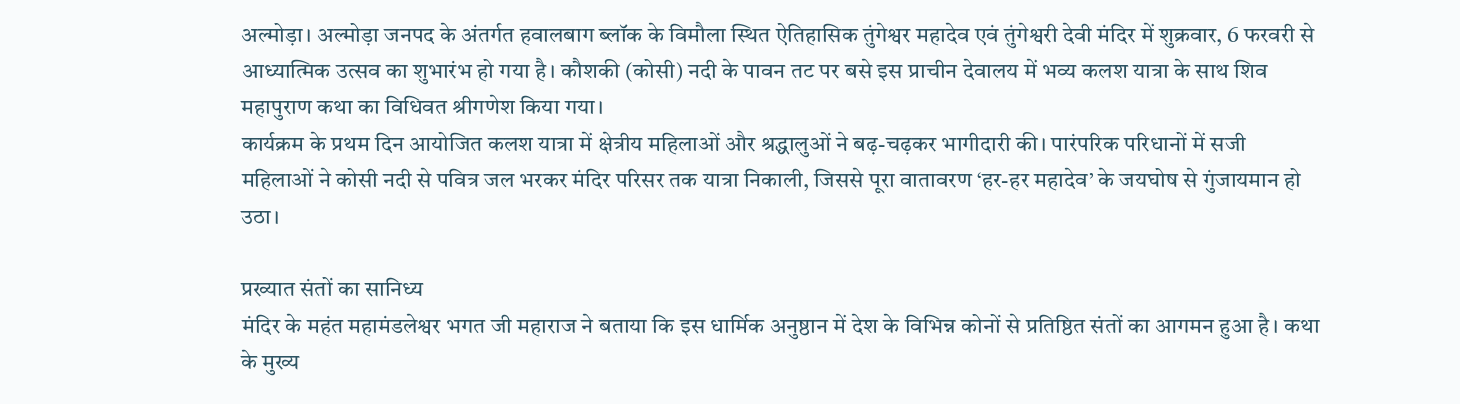अल्मोड़ा। अल्मोड़ा जनपद के अंतर्गत हवालबाग ब्लॉक के विमौला स्थित ऐतिहासिक तुंगेश्वर महादेव एवं तुंगेश्वरी देवी मंदिर में शुक्रवार, 6 फरवरी से आध्यात्मिक उत्सव का शुभारंभ हो गया है। कौशकी (कोसी) नदी के पावन तट पर बसे इस प्राचीन देवालय में भव्य कलश यात्रा के साथ शिव महापुराण कथा का विधिवत श्रीगणेश किया गया।
कार्यक्रम के प्रथम दिन आयोजित कलश यात्रा में क्षेत्रीय महिलाओं और श्रद्धालुओं ने बढ़-चढ़कर भागीदारी की। पारंपरिक परिधानों में सजी महिलाओं ने कोसी नदी से पवित्र जल भरकर मंदिर परिसर तक यात्रा निकाली, जिससे पूरा वातावरण ‘हर-हर महादेव’ के जयघोष से गुंजायमान हो उठा।

प्रख्यात संतों का सानिध्य
मंदिर के महंत महामंडलेश्वर भगत जी महाराज ने बताया कि इस धार्मिक अनुष्ठान में देश के विभिन्न कोनों से प्रतिष्ठित संतों का आगमन हुआ है। कथा के मुख्य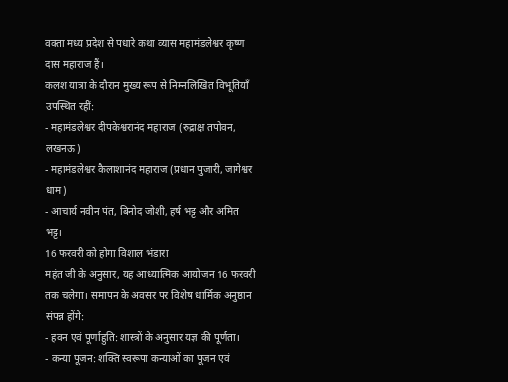वक्ता मध्य प्रदेश से पधारे कथा व्यास महामंडलेश्वर कृष्ण दास महाराज हैं।
कलश यात्रा के दौरान मुख्य रूप से निम्नलिखित विभूतियाँ उपस्थित रहीं:
- महामंडलेश्वर दीपकेश्वरानंद महाराज (रुद्राक्ष तपोवन, लखनऊ)
- महामंडलेश्वर कैलाशानंद महाराज (प्रधान पुजारी, जागेश्वर धाम)
- आचार्य नवीन पंत, बिनोद जोशी, हर्ष भट्ट और अमित भट्ट।
16 फरवरी को होगा विशाल भंडारा
महंत जी के अनुसार, यह आध्यात्मिक आयोजन 16 फरवरी तक चलेगा। समापन के अवसर पर विशेष धार्मिक अनुष्ठान संपन्न होंगे:
- हवन एवं पूर्णाहुति: शास्त्रों के अनुसार यज्ञ की पूर्णता।
- कन्या पूजन: शक्ति स्वरूपा कन्याओं का पूजन एवं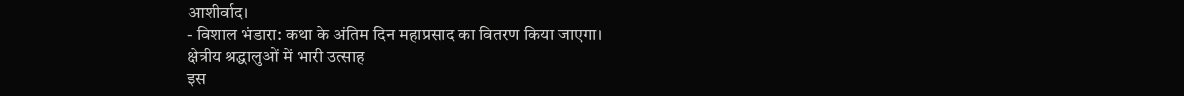आशीर्वाद।
- विशाल भंडारा: कथा के अंतिम दिन महाप्रसाद का वितरण किया जाएगा।
क्षेत्रीय श्रद्धालुओं में भारी उत्साह
इस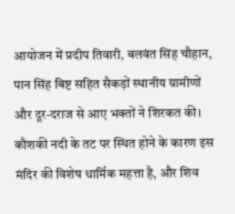आयोजन में प्रदीप तिवारी, बलवंत सिंह चौहान, पान सिंह बिष्ट सहित सैकड़ों स्थानीय ग्रामीणों और दूर-दराज से आए भक्तों ने शिरकत की। कौशकी नदी के तट पर स्थित होने के कारण इस मंदिर की विशेष धार्मिक महत्ता है, और शिव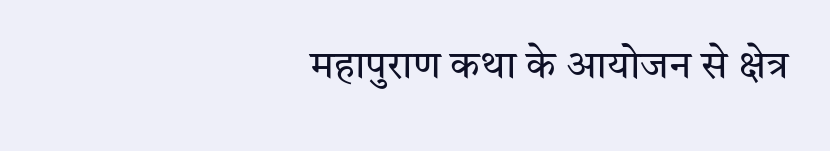महापुराण कथा के आयोजन से क्षेत्र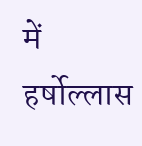में हर्षोल्लास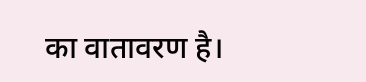का वातावरण है।